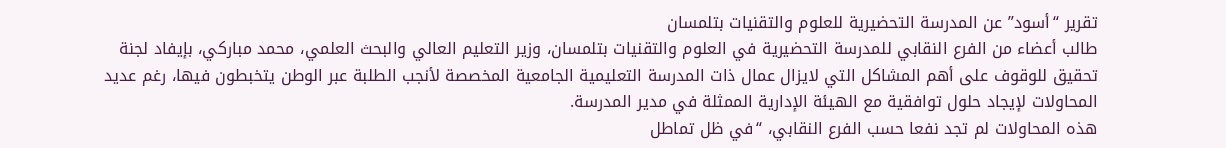تقرير “أسود” عن المدرسة التحضيرية للعلوم والتقنيات بتلمسان
طالب أعضاء من الفرع النقابي للمدرسة التحضيرية في العلوم والتقنيات بتلمسان، وزير التعليم العالي والبحث العلمي، محمد مباركي، بإيفاد لجنة تحقيق للوقوف على أهم المشاكل التي لايزال عمال ذات المدرسة التعليمية الجامعية المخصصة لأنجب الطلبة عبر الوطن يتخبطون فيها، رغم عديد المحاولات لإيجاد حلول توافقية مع الهيئة الإدارية الممثلة في مدير المدرسة.
هذه المحاولات لم تجد نفعا حسب الفرع النقابي، “في ظل تماطل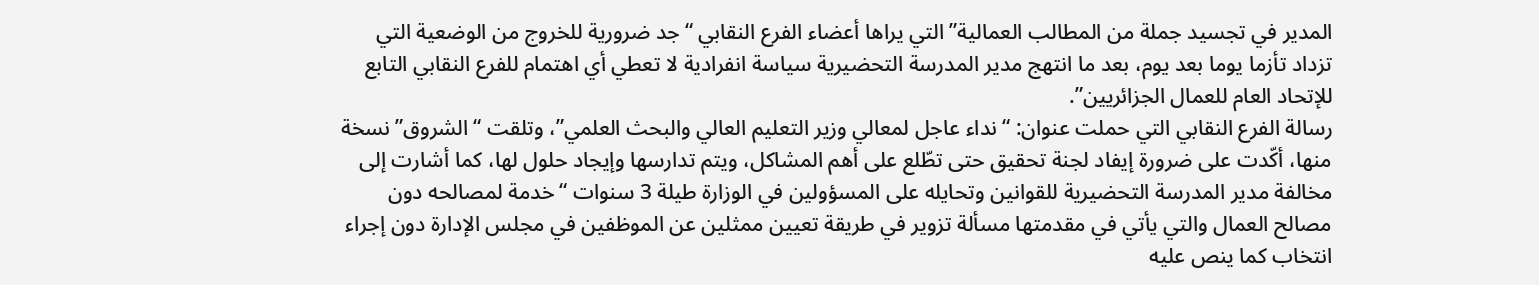المدير في تجسيد جملة من المطالب العمالية” التي يراها أعضاء الفرع النقابي “جد ضرورية للخروج من الوضعية التي تزداد تأزما يوما بعد يوم، بعد ما انتهج مدير المدرسة التحضيرية سياسة انفرادية لا تعطي أي اهتمام للفرع النقابي التابع للإتحاد العام للعمال الجزائريين”.
رسالة الفرع النقابي التي حملت عنوان: “نداء عاجل لمعالي وزير التعليم العالي والبحث العلمي”، وتلقت “الشروق” نسخة منها، أكّدت على ضرورة إيفاد لجنة تحقيق حتى تطّلع على أهم المشاكل، ويتم تدارسها وإيجاد حلول لها، كما أشارت إلى مخالفة مدير المدرسة التحضيرية للقوانين وتحايله على المسؤولين في الوزارة طيلة 3 سنوات “خدمة لمصالحه دون مصالح العمال والتي يأتي في مقدمتها مسألة تزوير في طريقة تعيين ممثلين عن الموظفين في مجلس الإدارة دون إجراء انتخاب كما ينص عليه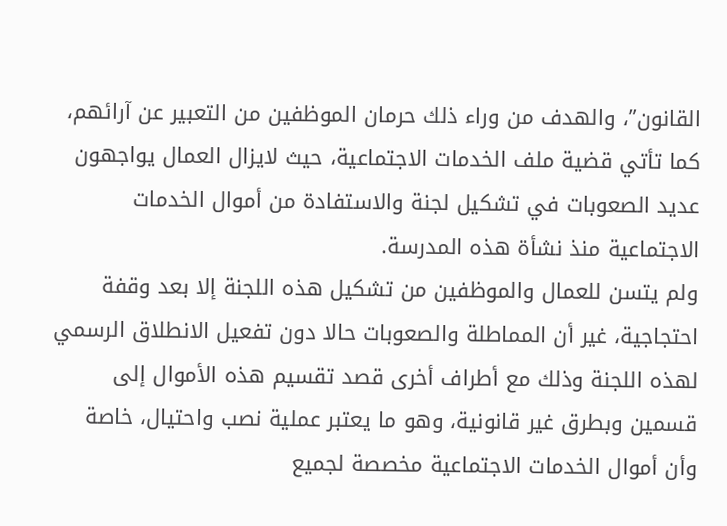القانون”، والهدف من وراء ذلك حرمان الموظفين من التعبير عن آرائهم، كما تأتي قضية ملف الخدمات الاجتماعية، حيث لايزال العمال يواجهون عديد الصعوبات في تشكيل لجنة والاستفادة من أموال الخدمات الاجتماعية منذ نشأة هذه المدرسة.
ولم يتسن للعمال والموظفين من تشكيل هذه اللجنة إلا بعد وقفة احتجاجية، غير أن المماطلة والصعوبات حالا دون تفعيل الانطلاق الرسمي لهذه اللجنة وذلك مع أطراف أخرى قصد تقسيم هذه الأموال إلى قسمين وبطرق غير قانونية، وهو ما يعتبر عملية نصب واحتيال، خاصة وأن أموال الخدمات الاجتماعية مخصصة لجميع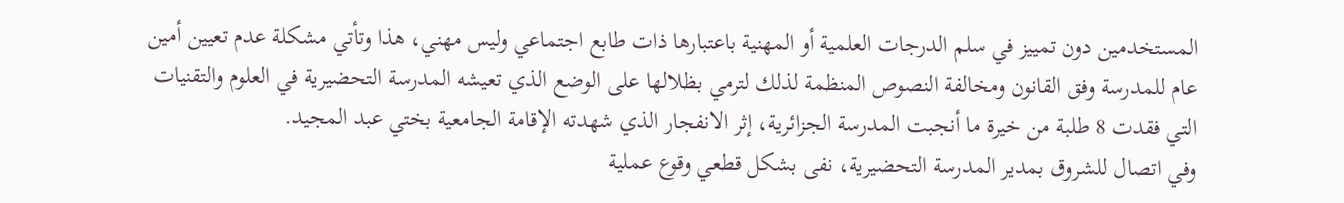المستخدمين دون تمييز في سلم الدرجات العلمية أو المهنية باعتبارها ذات طابع اجتماعي وليس مهني، هذا وتأتي مشكلة عدم تعيين أمين عام للمدرسة وفق القانون ومخالفة النصوص المنظمة لذلك لترمي بظلالها على الوضع الذي تعيشه المدرسة التحضيرية في العلوم والتقنيات التي فقدت 8 طلبة من خيرة ما أنجبت المدرسة الجزائرية، إثر الانفجار الذي شهدته الإقامة الجامعية بختي عبد المجيد.
وفي اتصال للشروق بمدير المدرسة التحضيرية، نفى بشكل قطعي وقوع عملية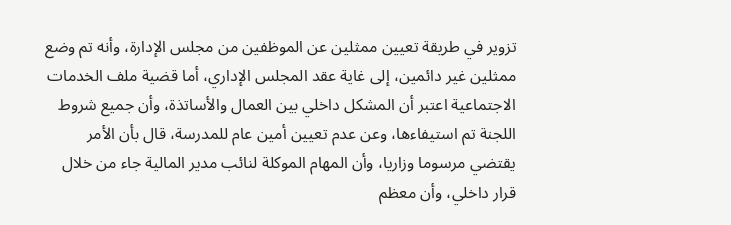تزوير في طريقة تعيين ممثلين عن الموظفين من مجلس الإدارة، وأنه تم وضع ممثلين غير دائمين، إلى غاية عقد المجلس الإداري، أما قضية ملف الخدمات الاجتماعية اعتبر أن المشكل داخلي بين العمال والأساتذة، وأن جميع شروط اللجنة تم استيفاءها، وعن عدم تعيين أمين عام للمدرسة، قال بأن الأمر يقتضي مرسوما وزاريا، وأن المهام الموكلة لنائب مدير المالية جاء من خلال قرار داخلي، وأن معظم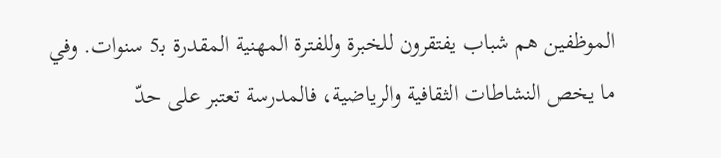الموظفين هم شباب يفتقرون للخبرة وللفترة المهنية المقدرة بـ5 سنوات. وفي ما يخص النشاطات الثقافية والرياضية، فالمدرسة تعتبر على حدّ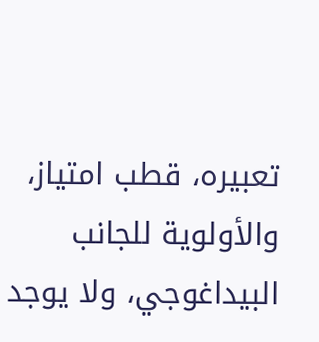تعبيره، قطب امتياز، والأولوية للجانب البيداغوجي، ولا يوجد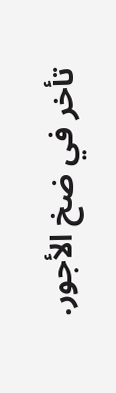تأخر في ضخ الأجور.